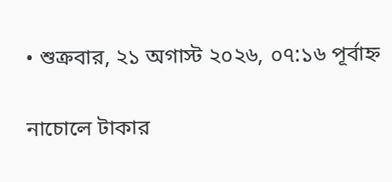• শুক্রবার, ২১ অগাস্ট ২০২৬, ০৭:১৬ পূর্বাহ্ন

নাচোলে টাকার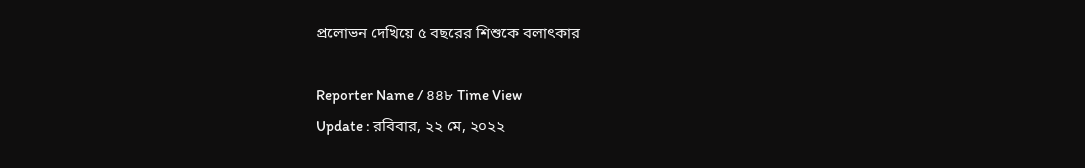প্রলোভন দেখিয়ে ৫ বছরের শিশুকে বলাৎকার

Reporter Name / ৪৪৮ Time View
Update : রবিবার, ২২ মে, ২০২২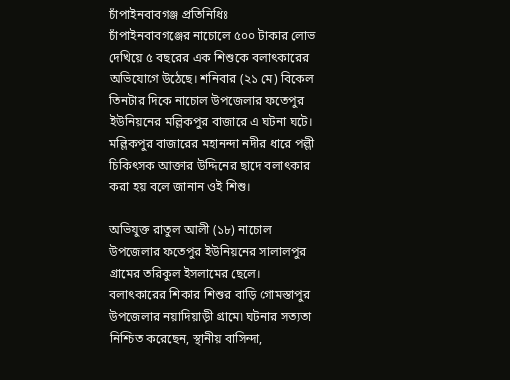চাঁপাইনবাবগঞ্জ প্রতিনিধিঃ
চাঁপাইনবাবগঞ্জের নাচোলে ৫০০ টাকার লোভ দেখিয়ে ৫ বছরের এক শিশুকে বলাৎকারের অভিযোগে উঠেছে। শনিবার (২১ মে) বিকেল তিনটার দিকে নাচোল উপজেলার ফতেপুর ইউনিয়নের মল্লিকপুর বাজারে এ ঘটনা ঘটে। মল্লিকপুর বাজারের মহানন্দা নদীর ধারে পল্লী চিকিৎসক আক্তার উদ্দিনের ছাদে বলাৎকার করা হয় বলে জানান ওই শিশু।

অভিযুক্ত রাতুল আলী (১৮) নাচোল উপজেলার ফতেপুর ইউনিয়নের সালালপুর গ্রামের তরিকুল ইসলামের ছেলে। বলাৎকারের শিকার শিশুর বাড়ি গোমস্তাপুর উপজেলার নয়াদিয়াড়ী গ্রামে৷ ঘটনার সত্যতা নিশ্চিত করেছেন, স্থানীয় বাসিন্দা,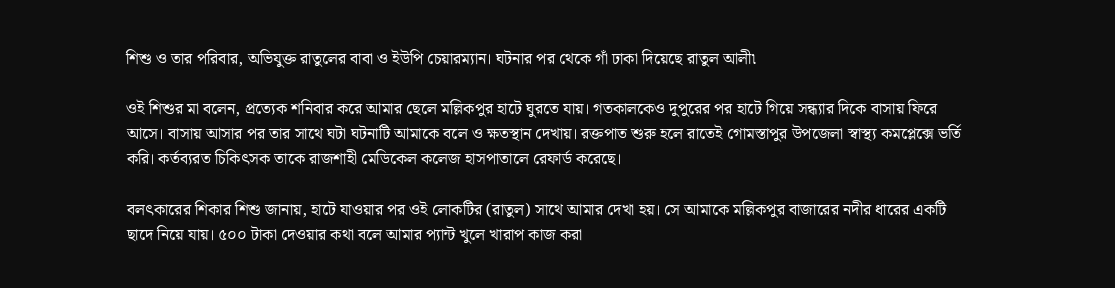শিশু ও তার পরিবার, অভিযুক্ত রাতুলের বাবা ও ইউপি চেয়ারম্যান। ঘটনার পর থেকে গাঁ ঢাকা দিয়েছে রাতুল আলী৷

ওই শিশুর মা বলেন, প্রত্যেক শনিবার করে আমার ছেলে মল্লিকপুর হাটে ঘুরতে যায়। গতকালকেও দুপুরের পর হাটে গিয়ে সন্ধ্যার দিকে বাসায় ফিরে আসে। বাসায় আসার পর তার সাথে ঘটা ঘটনাটি আমাকে বলে ও ক্ষতস্থান দেখায়। রক্তপাত শুরু হলে রাতেই গোমস্তাপুর উপজেলা স্বাস্থ্য কমপ্লেক্সে ভর্তি করি। কর্তব্যরত চিকিৎসক তাকে রাজশাহী মেডিকেল কলেজ হাসপাতালে রেফার্ড করেছে।

বলৎকারের শিকার শিশু জানায়, হাটে যাওয়ার পর ওই লোকটির (রাতুল) সাথে আমার দেখা হয়। সে আমাকে মল্লিকপুর বাজারের নদীর ধারের একটি ছাদে নিয়ে যায়। ৫০০ টাকা দেওয়ার কথা বলে আমার প্যান্ট খুলে খারাপ কাজ করা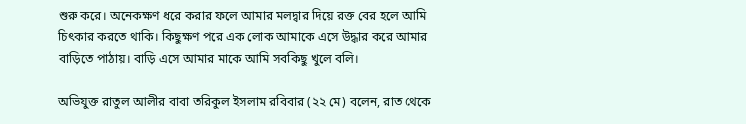শুরু করে। অনেকক্ষণ ধরে করার ফলে আমার মলদ্বার দিয়ে রক্ত বের হলে আমি চিৎকার করতে থাকি। কিছুক্ষণ পরে এক লোক আমাকে এসে উদ্ধার করে আমার বাড়িতে পাঠায়। বাড়ি এসে আমার মাকে আমি সবকিছু খুলে বলি।

অভিযুক্ত রাতুল আলীর বাবা তরিকুল ইসলাম রবিবার (২২ মে) বলেন, রাত থেকে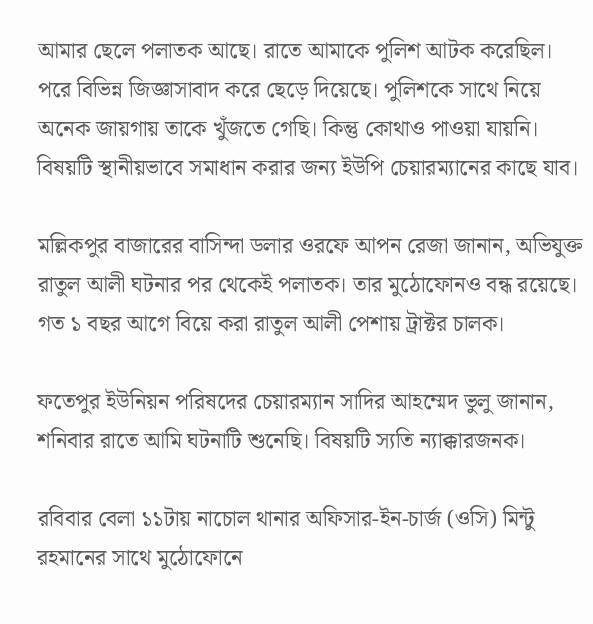আমার ছেলে পলাতক আছে। রাতে আমাকে পুলিশ আটক করেছিল। পরে বিভিন্ন জিজ্ঞাসাবাদ করে ছেড়ে দিয়েছে। পুলিশকে সাথে নিয়ে অনেক জায়গায় তাকে খুঁজতে গেছি। কিন্তু কোথাও পাওয়া যায়নি। বিষয়টি স্থানীয়ভাবে সমাধান করার জন্য ইউপি চেয়ারম্যানের কাছে যাব।

মল্লিকপুর বাজারের বাসিন্দা ডলার ওরফে আপন রেজা জানান, অভিযুক্ত রাতুল আলী ঘটনার পর থেকেই পলাতক। তার মুঠোফোনও বন্ধ রয়েছে। গত ১ বছর আগে বিয়ে করা রাতুল আলী পেশায় ট্রাক্টর চালক।

ফতেপুর ইউনিয়ন পরিষদের চেয়ারম্যান সাদির আহম্মেদ ভুলু জানান, শনিবার রাতে আমি ঘটনাটি শুনেছি। বিষয়টি স্যতি ন্যাক্কারজনক।

রবিবার বেলা ১১টায় নাচোল থানার অফিসার-ইন-চার্জ (ওসি) মিন্টু রহমানের সাথে মুঠোফোনে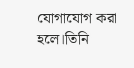যোগাযোগ করা হলে।তিনি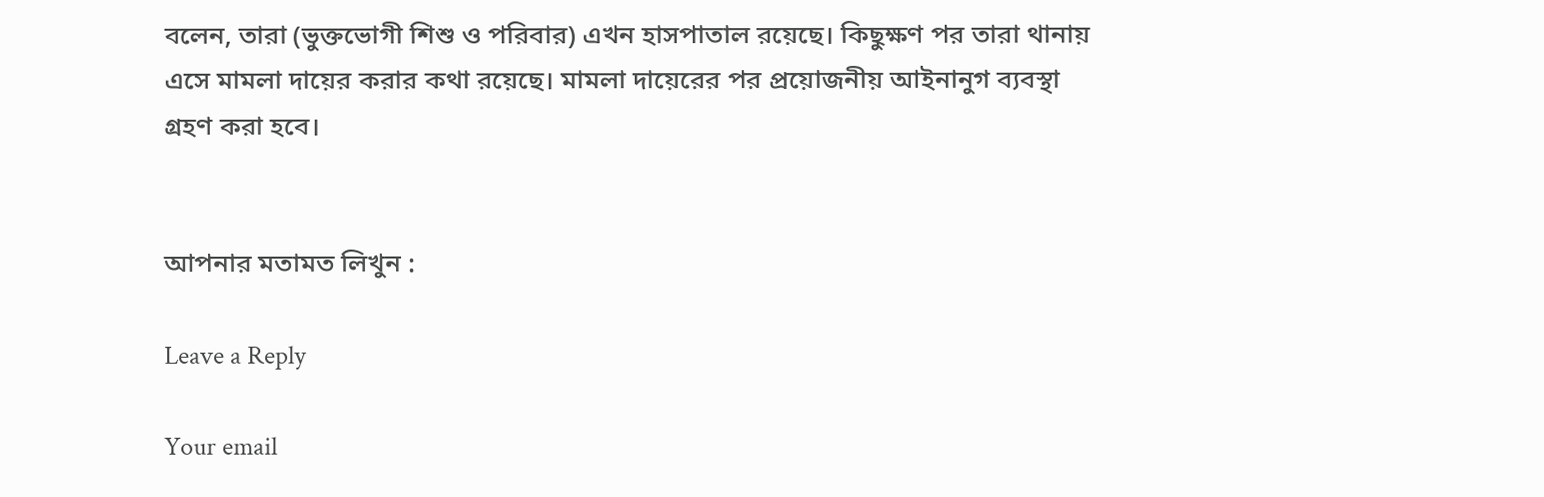বলেন, তারা (ভুক্তভোগী শিশু ও পরিবার) এখন হাসপাতাল রয়েছে। কিছুক্ষণ পর তারা থানায় এসে মামলা দায়ের করার কথা রয়েছে। মামলা দায়েরের পর প্রয়োজনীয় আইনানুগ ব্যবস্থা গ্রহণ করা হবে।


আপনার মতামত লিখুন :

Leave a Reply

Your email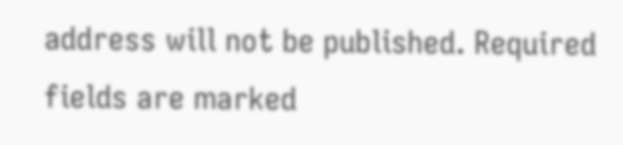address will not be published. Required fields are marked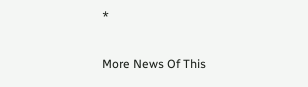*

More News Of This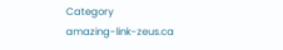Category
amazing-link-zeus.ca